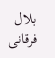بلال فرقانی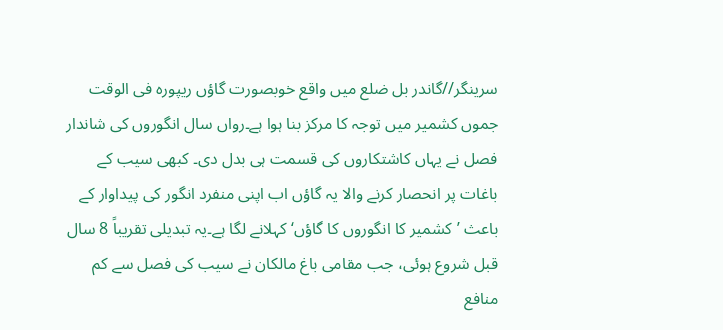سرینگر//گاندر بل ضلع میں واقع خوبصورت گاؤں ریپورہ فی الوقت جموں کشمیر میں توجہ کا مرکز بنا ہوا ہے۔رواں سال انگوروں کی شاندار فصل نے یہاں کاشتکاروں کی قسمت ہی بدل دی۔ کبھی سیب کے باغات پر انحصار کرنے والا یہ گاؤں اب اپنی منفرد انگور کی پیداوار کے باعث ’کشمیر کا انگوروں کا گاؤں‘ کہلانے لگا ہے۔یہ تبدیلی تقریباً 8 سال قبل شروع ہوئی، جب مقامی باغ مالکان نے سیب کی فصل سے کم منافع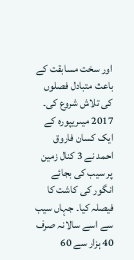اور سخت مسابقت کے باعث متبادل فصلوں کی تلاش شروع کی۔ 2017 میںریپورہ کے ایک کسان فاروق احمد نے 3 کنال زمین پر سیب کی بجائے انگور کی کاشت کا فیصلہ کیا۔ جہاں سیب سے اسے سالانہ صرف 40 ہزار سے 60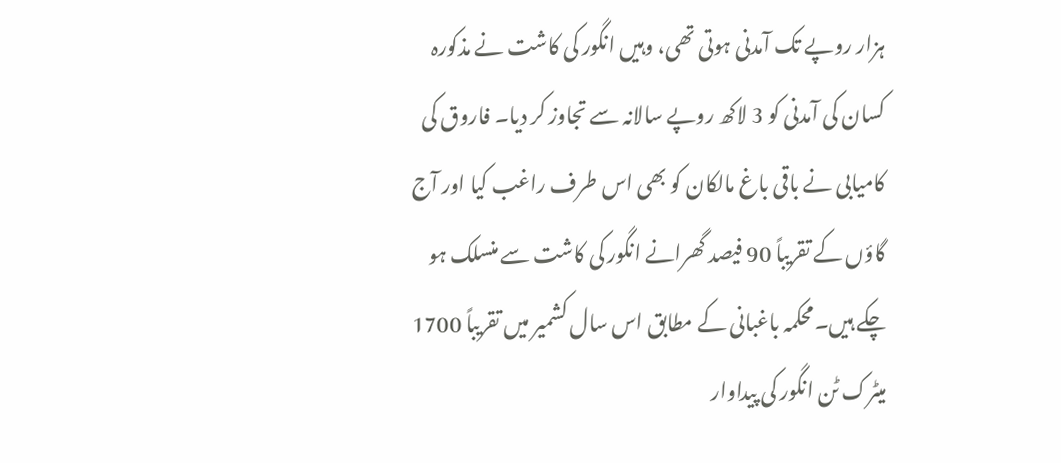ہزار روپے تک آمدنی ہوتی تھی، وہیں انگور کی کاشت نے مذکورہ کسان کی آمدنی کو 3 لاکھ روپے سالانہ سے تجاوز کر دیا۔ فاروق کی کامیابی نے باقی باغ مالکان کو بھی اس طرف راغب کیا اور آج گاؤں کے تقریباً 90 فیصد گھرانے انگور کی کاشت سے منسلک ہو چکے ہیں۔محکمہ باغبانی کے مطابق اس سال کشمیر میں تقریباً 1700 میٹرک ٹن انگور کی پیداوار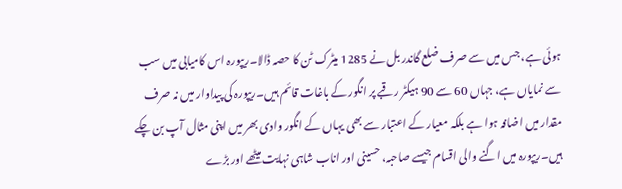ہوئی ہے، جس میں سے صرف ضلع گاندر بل نے 1285 میٹرک ٹن کا حصہ ڈالا۔ریپورہ اس کامیابی میں سب سے نمایاں ہے، جہاں 60 سے 90 ہیکٹر رقبے پر انگور کے باغات قائم ہیں۔ریپورہ کی پیداوار میں نہ صرف مقدار میں اضافہ ہوا ہے بلکہ معیار کے اعتبار سے بھی یہاں کے انگور وادی بھر میں اپنی مثال آپ بن چکے ہیں۔ریپورہ میں اگنے والی اقسام جیسے صاحبہ، حسینی اور اناب شاہی نہایت میٹھے اور بڑے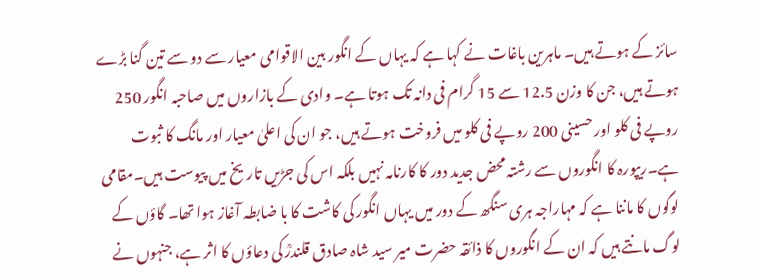سائز کے ہوتے ہیں۔ ماہرین باغات نے کہا ہے کہ یہاں کے انگور بین الاقوامی معیار سے دو سے تین گنا بڑے ہوتے ہیں، جن کا وزن 12.5 سے 15 گرام فی دانہ تک ہوتا ہے۔ وادی کے بازاروں میں صاحبہ انگور 250 روپے فی کلو اور حسینی 200 روپے فی کلو میں فروخت ہوتے ہیں، جو ان کی اعلیٰ معیار اور مانگ کا ثبوت ہے۔ریپورہ کا انگوروں سے رشتہ محض جدید دور کا کارنامہ نہیں بلکہ اس کی جڑیں تاریخ میں پیوست ہیں۔مقامی لوگوں کا ماننا ہے کہ مہاراجہ ہری سنگھ کے دور میں یہاں انگور کی کاشت کا با ضابطہ آغاز ہوا تھا۔ گاؤں کے لوگ مانتے ہیں کہ ان کے انگوروں کا ذائقہ حضرت میر سید شاہ صادق قلندرؒ کی دعاؤں کا اثر ہے، جنہوں نے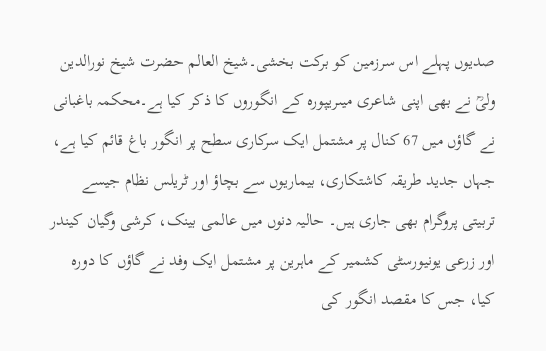صدیوں پہلے اس سرزمین کو برکت بخشی۔شیخ العالم حضرت شیخ نورالدین ولیؒ نے بھی اپنی شاعری میںریپورہ کے انگوروں کا ذکر کیا ہے۔محکمہ باغبانی نے گاؤں میں 67 کنال پر مشتمل ایک سرکاری سطح پر انگور باغ قائم کیا ہے، جہاں جدید طریقہ کاشتکاری، بیماریوں سے بچاؤ اور ٹریلس نظام جیسے تربیتی پروگرام بھی جاری ہیں۔ حالیہ دنوں میں عالمی بینک، کرشی وگیان کیندر اور زرعی یونیورسٹی کشمیر کے ماہرین پر مشتمل ایک وفد نے گاؤں کا دورہ کیا، جس کا مقصد انگور کی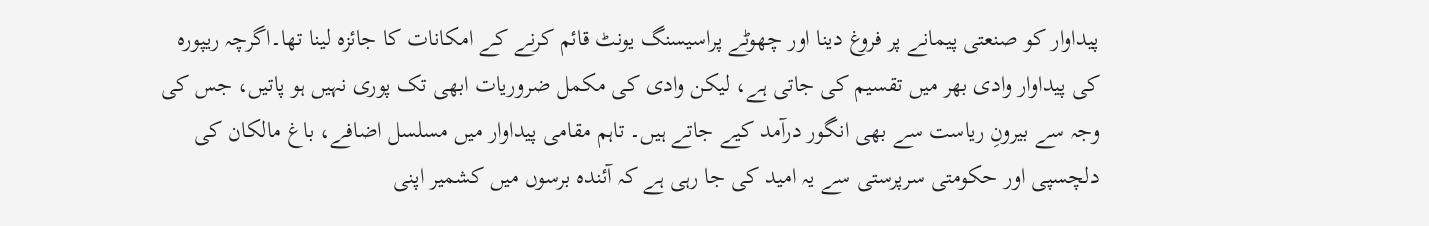پیداوار کو صنعتی پیمانے پر فروغ دینا اور چھوٹے پراسیسنگ یونٹ قائم کرنے کے امکانات کا جائزہ لینا تھا۔اگرچہ ریپورہ کی پیداوار وادی بھر میں تقسیم کی جاتی ہے، لیکن وادی کی مکمل ضروریات ابھی تک پوری نہیں ہو پاتیں، جس کی وجہ سے بیرونِ ریاست سے بھی انگور درآمد کیے جاتے ہیں۔ تاہم مقامی پیداوار میں مسلسل اضافے، باغ مالکان کی دلچسپی اور حکومتی سرپرستی سے یہ امید کی جا رہی ہے کہ آئندہ برسوں میں کشمیر اپنی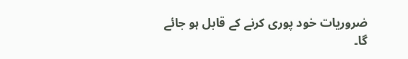ضروریات خود پوری کرنے کے قابل ہو جائے گا۔